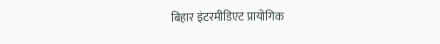बिहार इंटरमीडिएट प्रायोगिक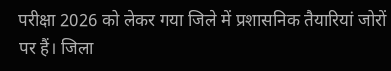परीक्षा 2026 को लेकर गया जिले में प्रशासनिक तैयारियां जोरों पर हैं। जिला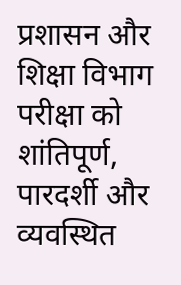प्रशासन और शिक्षा विभाग परीक्षा को शांतिपूर्ण, पारदर्शी और व्यवस्थित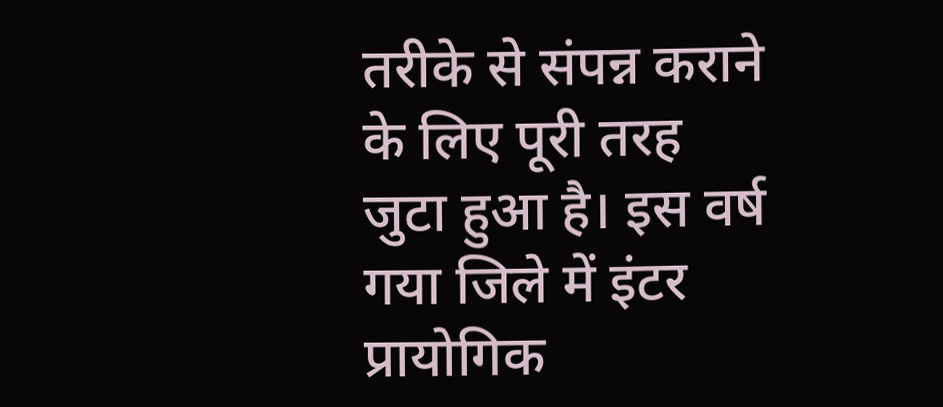तरीके से संपन्न कराने के लिए पूरी तरह जुटा हुआ है। इस वर्ष गया जिले में इंटर प्रायोगिक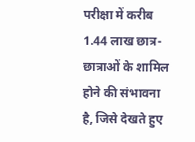परीक्षा में करीब 1.44 लाख छात्र-छात्राओं के शामिल होने की संभावना है, जिसे देखते हुए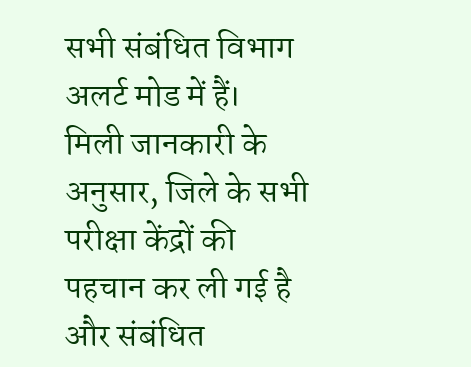सभी संबंधित विभाग अलर्ट मोड में हैं।
मिली जानकारी के अनुसार, जिले के सभी परीक्षा केंद्रों की पहचान कर ली गई है और संबंधित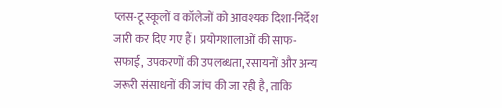प्लस-टू स्कूलों व कॉलेजों को आवश्यक दिशा-निर्देश जारी कर दिए गए हैं। प्रयोगशालाओं की साफ-सफाई, उपकरणों की उपलब्धता, रसायनों और अन्य जरूरी संसाधनों की जांच की जा रही है, ताकि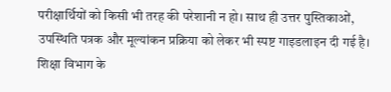परीक्षार्थियों को किसी भी तरह की परेशानी न हो। साथ ही उत्तर पुस्तिकाओं, उपस्थिति पत्रक और मूल्यांकन प्रक्रिया को लेकर भी स्पष्ट गाइडलाइन दी गई है।
शिक्षा विभाग के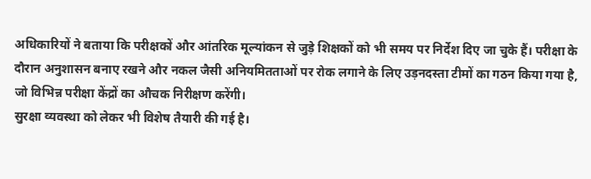अधिकारियों ने बताया कि परीक्षकों और आंतरिक मूल्यांकन से जुड़े शिक्षकों को भी समय पर निर्देश दिए जा चुके हैं। परीक्षा के दौरान अनुशासन बनाए रखने और नकल जैसी अनियमितताओं पर रोक लगाने के लिए उड़नदस्ता टीमों का गठन किया गया है, जो विभिन्न परीक्षा केंद्रों का औचक निरीक्षण करेंगी।
सुरक्षा व्यवस्था को लेकर भी विशेष तैयारी की गई है।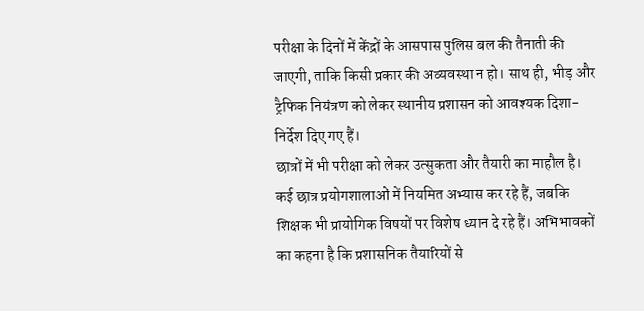परीक्षा के दिनों में केंद्रों के आसपास पुलिस बल की तैनाती की जाएगी, ताकि किसी प्रकार की अव्यवस्था न हो। साथ ही, भीड़ और ट्रैफिक नियंत्रण को लेकर स्थानीय प्रशासन को आवश्यक दिशा-निर्देश दिए गए हैं।
छात्रों में भी परीक्षा को लेकर उत्सुकता और तैयारी का माहौल है। कई छात्र प्रयोगशालाओं में नियमित अभ्यास कर रहे हैं, जबकि शिक्षक भी प्रायोगिक विषयों पर विशेष ध्यान दे रहे हैं। अभिभावकों का कहना है कि प्रशासनिक तैयारियों से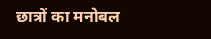छात्रों का मनोबल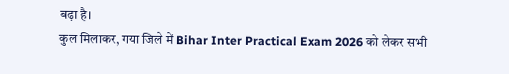बढ़ा है।
कुल मिलाकर, गया जिले में Bihar Inter Practical Exam 2026 को लेकर सभी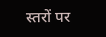स्तरों पर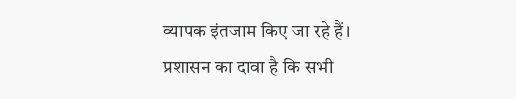व्यापक इंतजाम किए जा रहे हैं। प्रशासन का दावा है कि सभी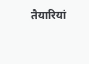तैयारियां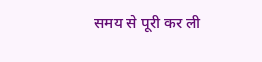समय से पूरी कर ली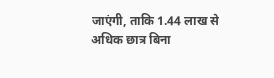जाएंगी, ताकि 1.44 लाख से अधिक छात्र बिना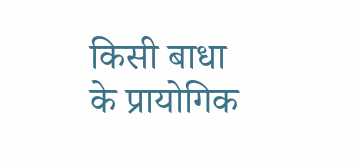किसी बाधा के प्रायोगिक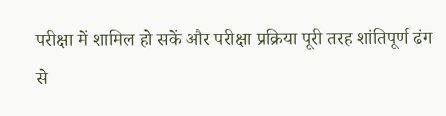परीक्षा में शामिल हो सकें और परीक्षा प्रक्रिया पूरी तरह शांतिपूर्ण ढंग से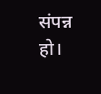संपन्न हो।